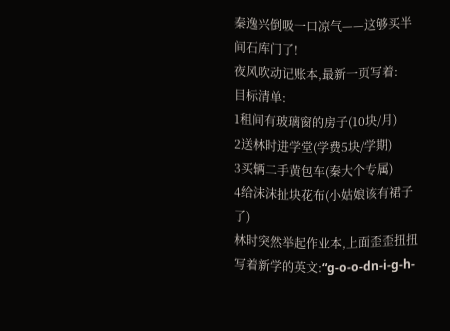秦逸兴倒吸一口凉气——这够买半间石库门了!
夜风吹动记账本,最新一页写着:
目标清单:
1租间有玻璃窗的房子(10块/月)
2送林时进学堂(学费5块/学期)
3买辆二手黄包车(秦大个专属)
4给沫沫扯块花布(小姑娘该有裙子了)
林时突然举起作业本,上面歪歪扭扭写着新学的英文:“g-o-o-dn-i-g-h-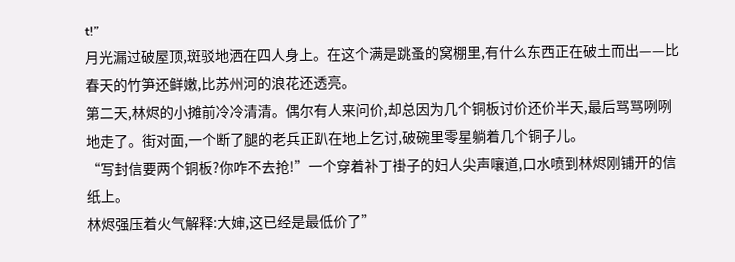t!”
月光漏过破屋顶,斑驳地洒在四人身上。在这个满是跳蚤的窝棚里,有什么东西正在破土而出——比春天的竹笋还鲜嫩,比苏州河的浪花还透亮。
第二天,林烬的小摊前冷冷清清。偶尔有人来问价,却总因为几个铜板讨价还价半天,最后骂骂咧咧地走了。街对面,一个断了腿的老兵正趴在地上乞讨,破碗里零星躺着几个铜子儿。
“写封信要两个铜板?你咋不去抢!”一个穿着补丁褂子的妇人尖声嚷道,口水喷到林烬刚铺开的信纸上。
林烬强压着火气解释:大婶,这已经是最低价了”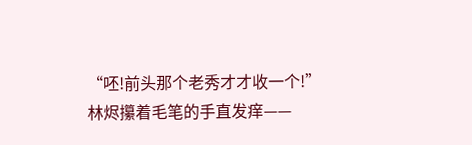“呸!前头那个老秀才才收一个!”
林烬攥着毛笔的手直发痒——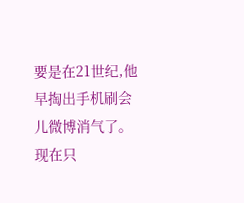要是在21世纪,他早掏出手机刷会儿微博消气了。现在只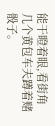能干瞪着眼,看街角几个黄包车夫蹲着赌骰子。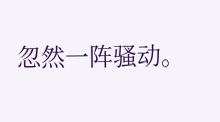忽然一阵骚动。